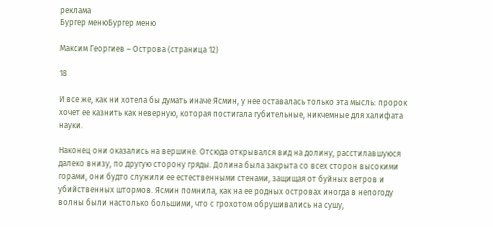реклама
Бургер менюБургер меню

Максим Георгиев – Острова (страница 12)

18

И все же, как ни хотела бы думать иначе Ясмин, у нее оставалась только эта мысль: пророк хочет ее казнить как неверную, которая постигала губительные, никчемные для халифата науки.

Наконец они оказались на вершине. Отсюда открывался вид на долину, расстилавшуюся далеко внизу, по другую сторону гряды. Долина была закрыта со всех сторон высокими горами, они будто служили ее естественными стенами, защищая от буйных ветров и убийственных штормов. Ясмин помнила, как на ее родных островах иногда в непогоду волны были настолько большими, что с грохотом обрушивались на сушу,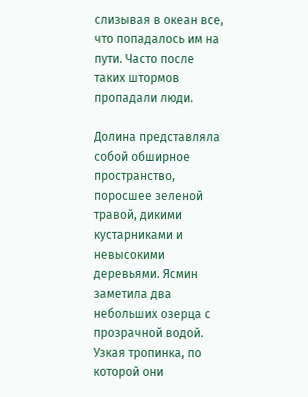слизывая в океан все, что попадалось им на пути. Часто после таких штормов пропадали люди.

Долина представляла собой обширное пространство, поросшее зеленой травой, дикими кустарниками и невысокими деревьями. Ясмин заметила два небольших озерца с прозрачной водой. Узкая тропинка, по которой они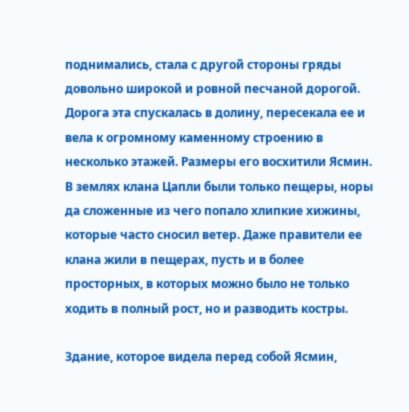поднимались, стала с другой стороны гряды довольно широкой и ровной песчаной дорогой. Дорога эта спускалась в долину, пересекала ее и вела к огромному каменному строению в несколько этажей. Размеры его восхитили Ясмин. В землях клана Цапли были только пещеры, норы да сложенные из чего попало хлипкие хижины, которые часто сносил ветер. Даже правители ее клана жили в пещерах, пусть и в более просторных, в которых можно было не только ходить в полный рост, но и разводить костры.

Здание, которое видела перед собой Ясмин,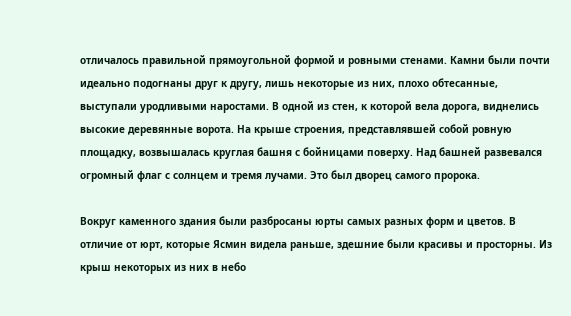отличалось правильной прямоугольной формой и ровными стенами. Камни были почти идеально подогнаны друг к другу, лишь некоторые из них, плохо обтесанные, выступали уродливыми наростами. В одной из стен, к которой вела дорога, виднелись высокие деревянные ворота. На крыше строения, представлявшей собой ровную площадку, возвышалась круглая башня с бойницами поверху. Над башней развевался огромный флаг с солнцем и тремя лучами. Это был дворец самого пророка.

Вокруг каменного здания были разбросаны юрты самых разных форм и цветов. В отличие от юрт, которые Ясмин видела раньше, здешние были красивы и просторны. Из крыш некоторых из них в небо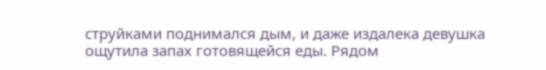струйками поднимался дым, и даже издалека девушка ощутила запах готовящейся еды. Рядом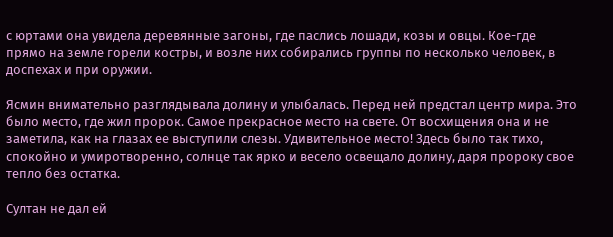с юртами она увидела деревянные загоны, где паслись лошади, козы и овцы. Кое-где прямо на земле горели костры, и возле них собирались группы по несколько человек, в доспехах и при оружии.

Ясмин внимательно разглядывала долину и улыбалась. Перед ней предстал центр мира. Это было место, где жил пророк. Самое прекрасное место на свете. От восхищения она и не заметила, как на глазах ее выступили слезы. Удивительное место! Здесь было так тихо, спокойно и умиротворенно, солнце так ярко и весело освещало долину, даря пророку свое тепло без остатка.

Султан не дал ей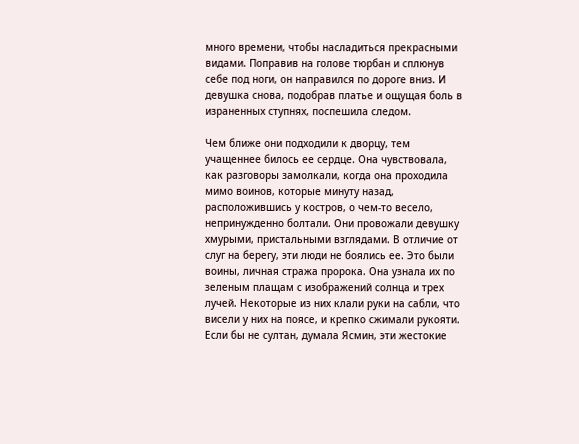много времени, чтобы насладиться прекрасными видами. Поправив на голове тюрбан и сплюнув себе под ноги, он направился по дороге вниз. И девушка снова, подобрав платье и ощущая боль в израненных ступнях, поспешила следом.

Чем ближе они подходили к дворцу, тем учащеннее билось ее сердце. Она чувствовала, как разговоры замолкали, когда она проходила мимо воинов, которые минуту назад, расположившись у костров, о чем-то весело, непринужденно болтали. Они провожали девушку хмурыми, пристальными взглядами. В отличие от слуг на берегу, эти люди не боялись ее. Это были воины, личная стража пророка. Она узнала их по зеленым плащам с изображений солнца и трех лучей. Некоторые из них клали руки на сабли, что висели у них на поясе, и крепко сжимали рукояти. Если бы не султан, думала Ясмин, эти жестокие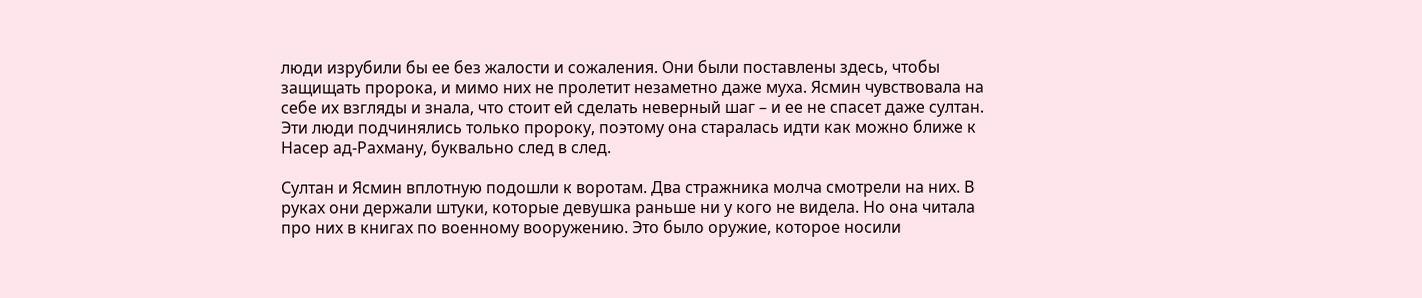люди изрубили бы ее без жалости и сожаления. Они были поставлены здесь, чтобы защищать пророка, и мимо них не пролетит незаметно даже муха. Ясмин чувствовала на себе их взгляды и знала, что стоит ей сделать неверный шаг – и ее не спасет даже султан. Эти люди подчинялись только пророку, поэтому она старалась идти как можно ближе к Насер ад-Рахману, буквально след в след.

Султан и Ясмин вплотную подошли к воротам. Два стражника молча смотрели на них. В руках они держали штуки, которые девушка раньше ни у кого не видела. Но она читала про них в книгах по военному вооружению. Это было оружие, которое носили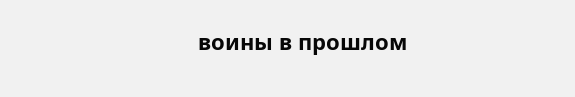воины в прошлом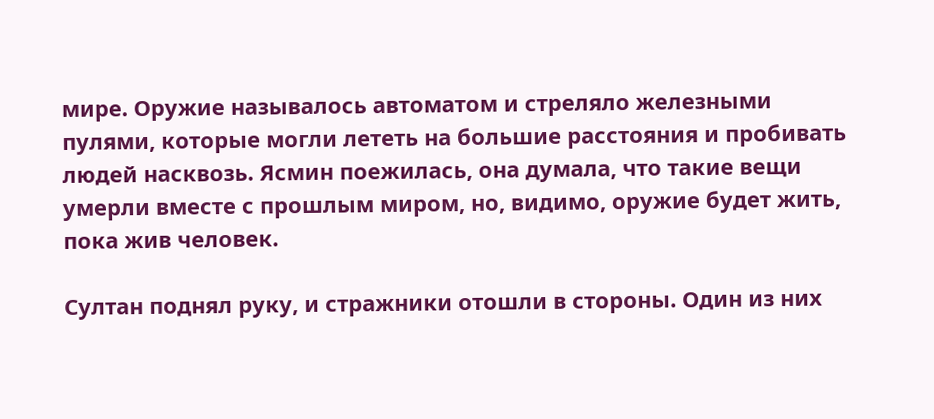мире. Оружие называлось автоматом и стреляло железными пулями, которые могли лететь на большие расстояния и пробивать людей насквозь. Ясмин поежилась, она думала, что такие вещи умерли вместе с прошлым миром, но, видимо, оружие будет жить, пока жив человек.

Султан поднял руку, и стражники отошли в стороны. Один из них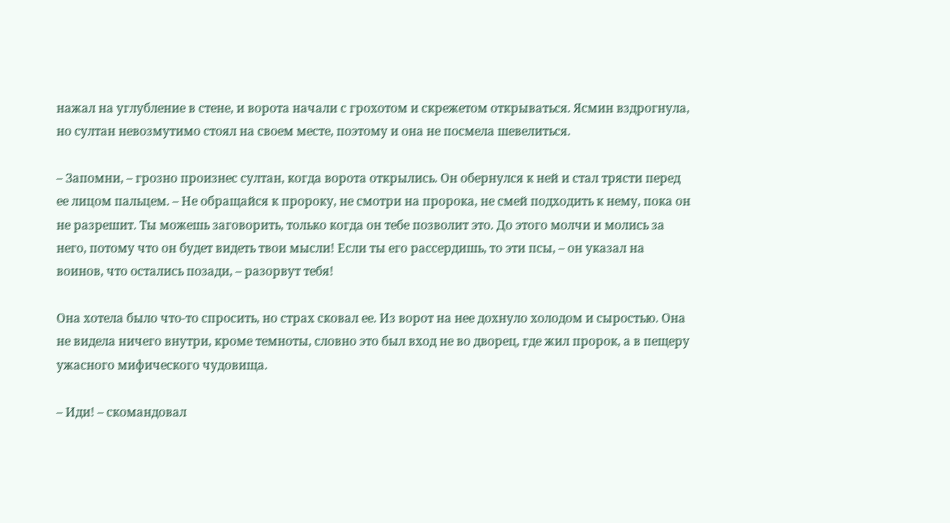нажал на углубление в стене, и ворота начали с грохотом и скрежетом открываться. Ясмин вздрогнула, но султан невозмутимо стоял на своем месте, поэтому и она не посмела шевелиться.

– Запомни, – грозно произнес султан, когда ворота открылись. Он обернулся к ней и стал трясти перед ее лицом пальцем. – Не обращайся к пророку, не смотри на пророка, не смей подходить к нему, пока он не разрешит. Ты можешь заговорить, только когда он тебе позволит это. До этого молчи и молись за него, потому что он будет видеть твои мысли! Если ты его рассердишь, то эти псы, – он указал на воинов, что остались позади, – разорвут тебя!

Она хотела было что-то спросить, но страх сковал ее. Из ворот на нее дохнуло холодом и сыростью. Она не видела ничего внутри, кроме темноты, словно это был вход не во дворец, где жил пророк, а в пещеру ужасного мифического чудовища.

– Иди! – скомандовал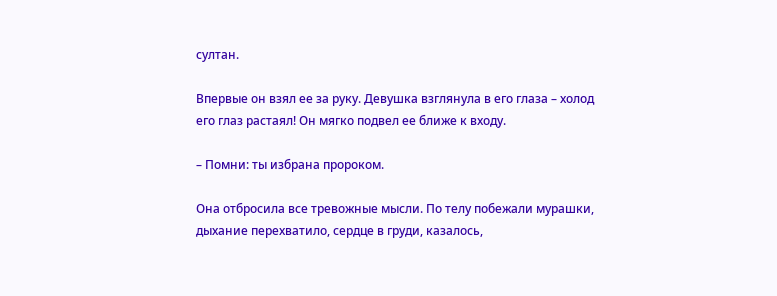султан.

Впервые он взял ее за руку. Девушка взглянула в его глаза – холод его глаз растаял! Он мягко подвел ее ближе к входу.

– Помни: ты избрана пророком.

Она отбросила все тревожные мысли. По телу побежали мурашки, дыхание перехватило, сердце в груди, казалось,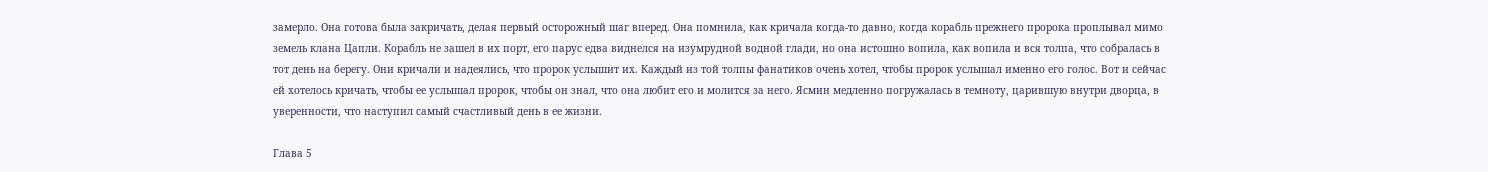замерло. Она готова была закричать, делая первый осторожный шаг вперед. Она помнила, как кричала когда-то давно, когда корабль прежнего пророка проплывал мимо земель клана Цапли. Корабль не зашел в их порт, его парус едва виднелся на изумрудной водной глади, но она истошно вопила, как вопила и вся толпа, что собралась в тот день на берегу. Они кричали и надеялись, что пророк услышит их. Каждый из той толпы фанатиков очень хотел, чтобы пророк услышал именно его голос. Вот и сейчас ей хотелось кричать, чтобы ее услышал пророк, чтобы он знал, что она любит его и молится за него. Ясмин медленно погружалась в темноту, царившую внутри дворца, в уверенности, что наступил самый счастливый день в ее жизни.

Глава 5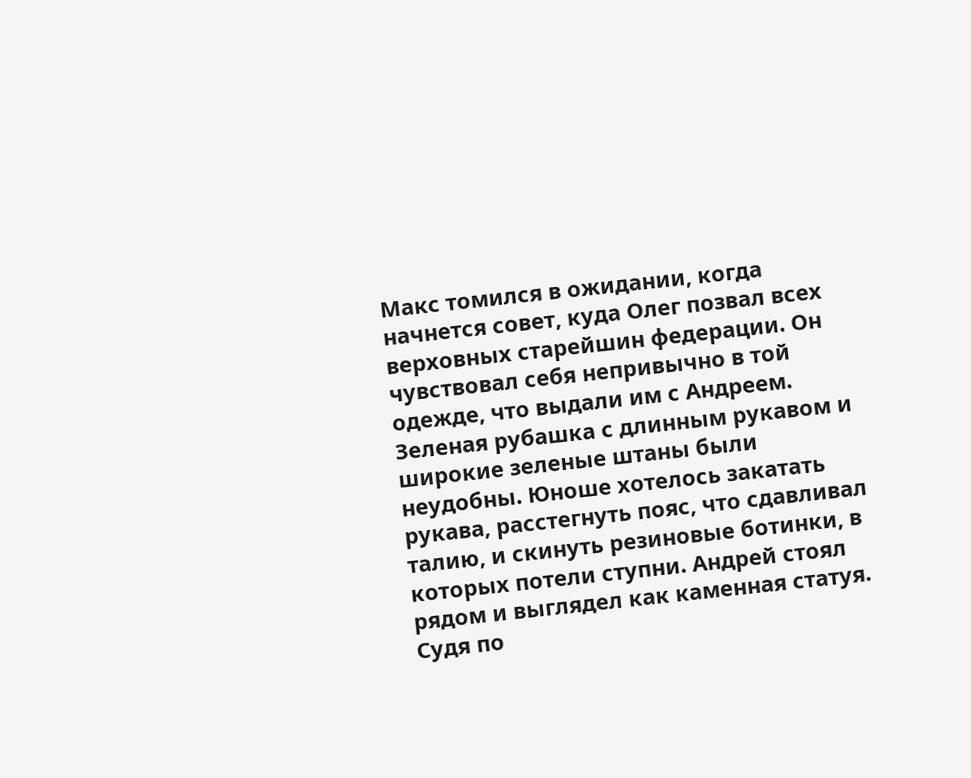Макс томился в ожидании, когда начнется совет, куда Олег позвал всех верховных старейшин федерации. Он чувствовал себя непривычно в той одежде, что выдали им с Андреем. Зеленая рубашка с длинным рукавом и широкие зеленые штаны были неудобны. Юноше хотелось закатать рукава, расстегнуть пояс, что сдавливал талию, и скинуть резиновые ботинки, в которых потели ступни. Андрей стоял рядом и выглядел как каменная статуя. Судя по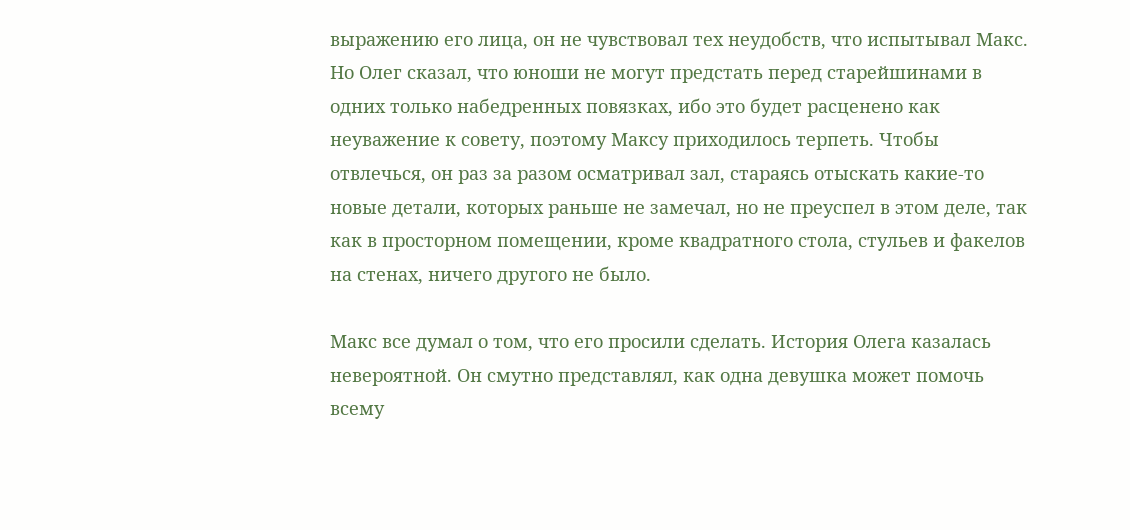выражению его лица, он не чувствовал тех неудобств, что испытывал Макс. Но Олег сказал, что юноши не могут предстать перед старейшинами в одних только набедренных повязках, ибо это будет расценено как неуважение к совету, поэтому Максу приходилось терпеть. Чтобы отвлечься, он раз за разом осматривал зал, стараясь отыскать какие-то новые детали, которых раньше не замечал, но не преуспел в этом деле, так как в просторном помещении, кроме квадратного стола, стульев и факелов на стенах, ничего другого не было.

Макс все думал о том, что его просили сделать. История Олега казалась невероятной. Он смутно представлял, как одна девушка может помочь всему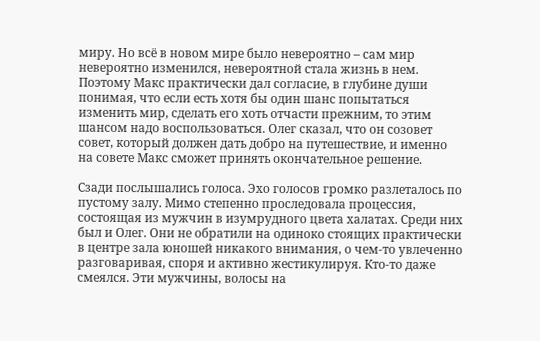миру. Но всё в новом мире было невероятно – сам мир невероятно изменился, невероятной стала жизнь в нем. Поэтому Макс практически дал согласие, в глубине души понимая, что если есть хотя бы один шанс попытаться изменить мир, сделать его хоть отчасти прежним, то этим шансом надо воспользоваться. Олег сказал, что он созовет совет, который должен дать добро на путешествие, и именно на совете Макс сможет принять окончательное решение.

Сзади послышались голоса. Эхо голосов громко разлеталось по пустому залу. Мимо степенно проследовала процессия, состоящая из мужчин в изумрудного цвета халатах. Среди них был и Олег. Они не обратили на одиноко стоящих практически в центре зала юношей никакого внимания, о чем-то увлеченно разговаривая, споря и активно жестикулируя. Кто-то даже смеялся. Эти мужчины, волосы на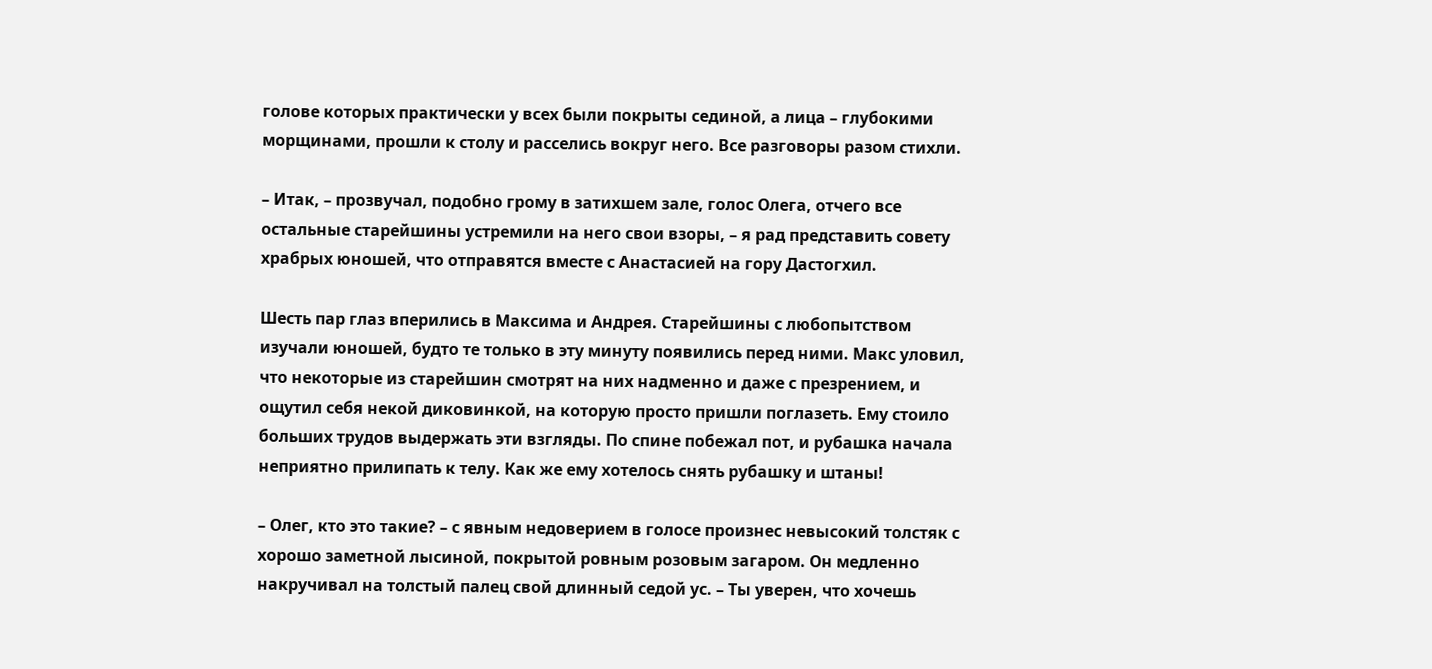голове которых практически у всех были покрыты сединой, а лица – глубокими морщинами, прошли к столу и расселись вокруг него. Все разговоры разом стихли.

– Итак, – прозвучал, подобно грому в затихшем зале, голос Олега, отчего все остальные старейшины устремили на него свои взоры, – я рад представить совету храбрых юношей, что отправятся вместе с Анастасией на гору Дастогхил.

Шесть пар глаз вперились в Максима и Андрея. Старейшины с любопытством изучали юношей, будто те только в эту минуту появились перед ними. Макс уловил, что некоторые из старейшин смотрят на них надменно и даже с презрением, и ощутил себя некой диковинкой, на которую просто пришли поглазеть. Ему стоило больших трудов выдержать эти взгляды. По спине побежал пот, и рубашка начала неприятно прилипать к телу. Как же ему хотелось снять рубашку и штаны!

– Олег, кто это такие? – с явным недоверием в голосе произнес невысокий толстяк с хорошо заметной лысиной, покрытой ровным розовым загаром. Он медленно накручивал на толстый палец свой длинный седой ус. – Ты уверен, что хочешь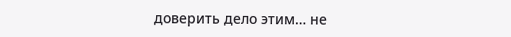доверить дело этим… не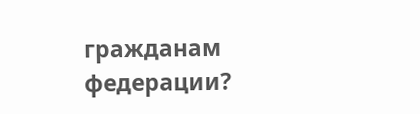гражданам федерации?